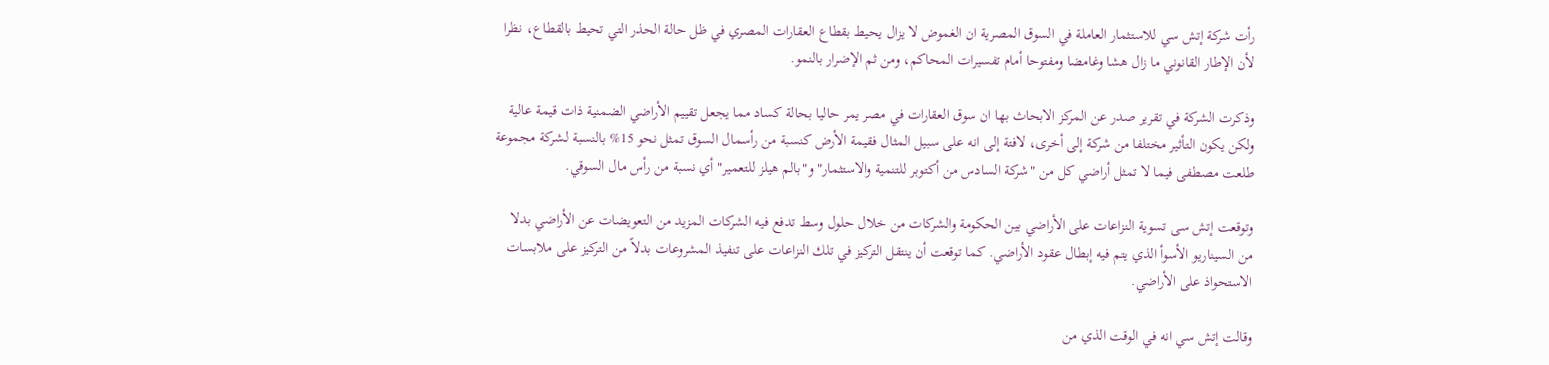رأت شركة إتش سي للاستثمار العاملة في السوق المصرية ان الغموض لا يزال يحيط بقطاع العقارات المصري في ظل حالة الحذر التي تحيط بالقطاع، نظرا لأن الإطار القانوني ما زال هشا وغامضا ومفتوحا أمام تفسيرات المحاكم، ومن ثم الإضرار بالنمو.

وذكرت الشركة في تقرير صدر عن المركز الابحاث بها ان سوق العقارات في مصر يمر حاليا بحالة كساد مما يجعل تقييم الأراضي الضمنية ذات قيمة عالية ولكن يكون التأثير مختلفا من شركة إلى أخرى، لافتة إلى انه على سبيل المثال فقيمة الأرض كنسبة من رأسمال السوق تمثل نحو 15% بالنسبة لـشركة مجموعة طلعت مصطفى فيما لا تمثل أراضي كل من "شركة السادس من أكتوبر للتنمية والاستثمار" و"بالم هيلز للتعمير" أي نسبة من رأس مال السوقي.

وتوقعت إتش سى تسوية النزاعات على الأراضي بين الحكومة والشركات من خلال حلول وسط تدفع فيه الشركات المزيد من التعويضات عن الأراضي بدلا من السيناريو الأسوأ الذي يتم فيه إبطال عقود الأراضي. كما توقعت أن ينتقل التركيز في تلك النزاعات على تنفيذ المشروعات بدلاً من التركيز على ملابسات الاستحواذ على الأراضي.

وقالت إتش سي انه في الوقت الذي من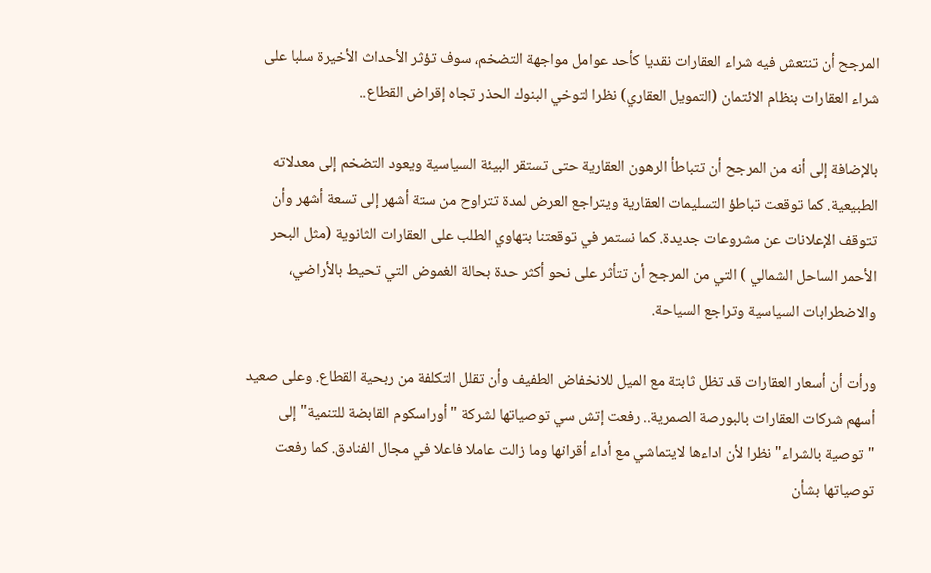المرجح أن تنتعش فيه شراء العقارات نقديا كأحد عوامل مواجهة التضخم، سوف تؤثر الأحداث الأخيرة سلبا على شراء العقارات بنظام الائتمان (التمويل العقاري) نظرا لتوخي البنوك الحذر تجاه إقراض القطاع..

بالإضافة إلى أنه من المرجح أن تتباطأ الرهون العقارية حتى تستقر البيئة السياسية ويعود التضخم إلى معدلاته الطبيعية. كما توقعت تباطؤ التسليمات العقارية ويتراجع العرض لمدة تتراوح من ستة أشهر إلى تسعة أشهر وأن تتوقف الإعلانات عن مشروعات جديدة. كما نستمر في توقعتنا بتهاوي الطلب على العقارات الثانوية (مثل البحر الأحمر الساحل الشمالي ) التي من المرجح أن تتأثر على نحو أكثر حدة بحالة الغموض التي تحيط بالأراضي، والاضطرابات السياسية وتراجع السياحة.

ورأت أن أسعار العقارات قد تظل ثابتة مع الميل للانخفاض الطفيف وأن تقلل التكلفة من ربحية القطاع. وعلى صعيد أسهم شركات العقارات بالبورصة الصمرية.. رفعت إتش سي توصياتها لشركة "أوراسكوم القابضة للتنمية" إلى "توصية بالشراء" نظرا لأن اداءها لايتماشي مع أداء أقرانها وما زالت عاملا فاعلا في مجال الفنادق. كما رفعت توصياتها بشأن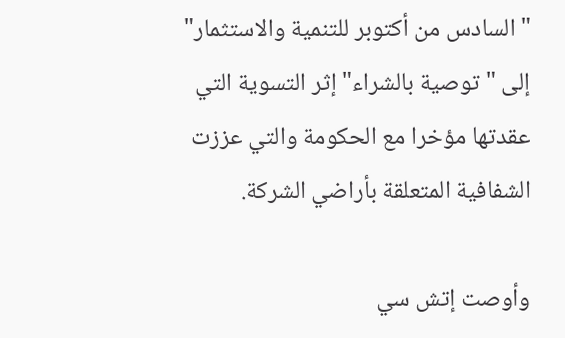"السادس من أكتوبر للتنمية والاستثمار" إلى "توصية بالشراء" إثر التسوية التي عقدتها مؤخرا مع الحكومة والتي عززت الشفافية المتعلقة بأراضي الشركة.

وأوصت إتش سي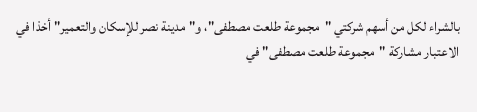بالشراء لكل من أسهم شركتي "مجموعة طلعت مصطفى"، و"مدينة نصر للإسكان والتعمير" أخذا في الاعتبار مشاركة "مجموعة طلعت مصطفى" في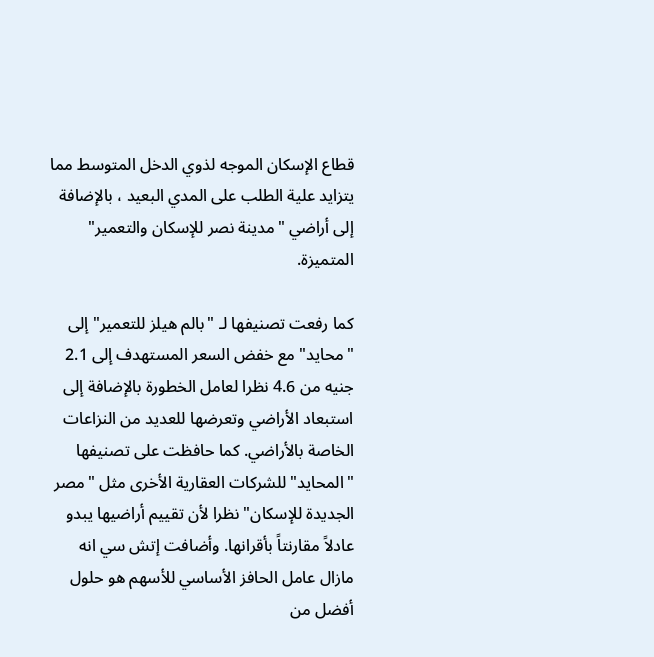قطاع الإسكان الموجه لذوي الدخل المتوسط مما يتزايد علية الطلب على المدي البعيد ، بالإضافة إلى أراضي "مدينة نصر للإسكان والتعمير" المتميزة.

كما رفعت تصنيفها لـ "بالم هيلز للتعمير" إلى "محايد" مع خفض السعر المستهدف إلى 2.1 جنيه من 4.6 نظرا لعامل الخطورة بالإضافة إلى استبعاد الأراضي وتعرضها للعديد من النزاعات الخاصة بالأراضي. كما حافظت على تصنيفها "المحايد" للشركات العقارية الأخرى مثل "مصر الجديدة للإسكان" نظرا لأن تقييم أراضيها يبدو عادلاً مقارنتاً بأقرانها. وأضافت إتش سي انه مازال عامل الحافز الأساسي للأسهم هو حلول أفضل من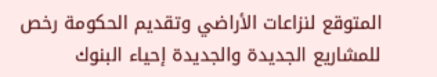المتوقع لنزاعات الأراضي وتقديم الحكومة رخص للمشاريع الجديدة والجديدة إحياء البنوك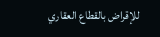للإقراض بالقطاع العقاري